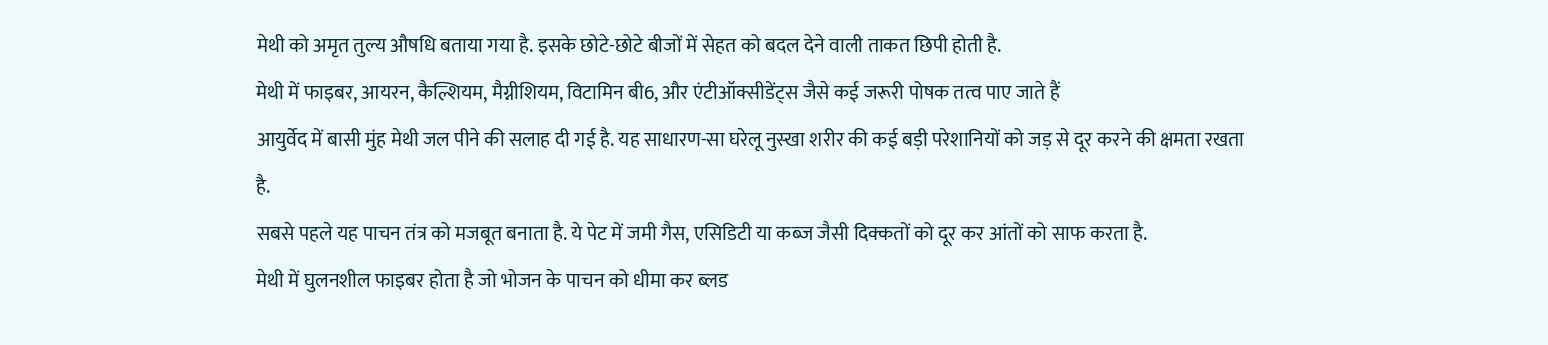मेथी को अमृत तुल्य औषधि बताया गया है. इसके छोटे-छोटे बीजों में सेहत को बदल देने वाली ताकत छिपी होती है.
मेथी में फाइबर, आयरन, कैल्शियम, मैग्नीशियम, विटामिन बी6, और एंटीऑक्सीडेंट्स जैसे कई जरूरी पोषक तत्व पाए जाते हैं
आयुर्वेद में बासी मुंह मेथी जल पीने की सलाह दी गई है. यह साधारण-सा घरेलू नुस्खा शरीर की कई बड़ी परेशानियों को जड़ से दूर करने की क्षमता रखता है.
सबसे पहले यह पाचन तंत्र को मजबूत बनाता है. ये पेट में जमी गैस, एसिडिटी या कब्ज जैसी दिक्कतों को दूर कर आंतों को साफ करता है.
मेथी में घुलनशील फाइबर होता है जो भोजन के पाचन को धीमा कर ब्लड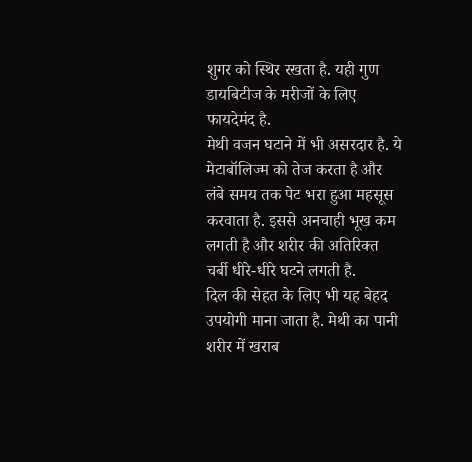शुगर को स्थिर रखता है. यही गुण डायबिटीज के मरीजों के लिए फायदेमंद है.
मेथी वजन घटाने में भी असरदार है. ये मेटाबॉलिज्म को तेज करता है और लंबे समय तक पेट भरा हुआ महसूस करवाता है. इससे अनचाही भूख कम लगती है और शरीर की अतिरिक्त चर्बी धीरे-धीरे घटने लगती है.
दिल की सेहत के लिए भी यह बेहद उपयोगी माना जाता है. मेथी का पानी शरीर में खराब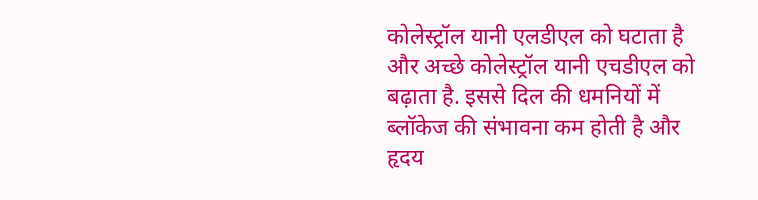कोलेस्ट्रॉल यानी एलडीएल को घटाता है और अच्छे कोलेस्ट्रॉल यानी एचडीएल को बढ़ाता है. इससे दिल की धमनियों में ब्लॉकेज की संभावना कम होती है और हृदय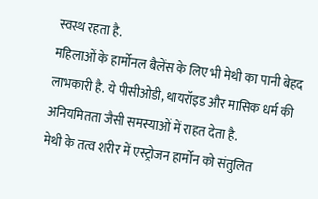स्वस्थ रहता है.
महिलाओं के हार्मोनल बैलेंस के लिए भी मेथी का पानी बेहद लाभकारी है. ये पीसीओडी, थायरॉइड और मासिक धर्म की अनियमितता जैसी समस्याओं में राहत देता है.
मेथी के तत्व शरीर में एस्ट्रोजन हार्मोन को संतुलित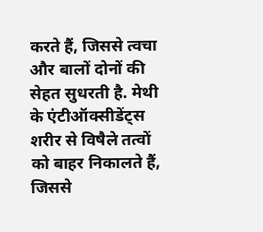करते हैं, जिससे त्वचा और बालों दोनों की सेहत सुधरती है. मेथी के एंटीऑक्सीडेंट्स शरीर से विषैले तत्वों को बाहर निकालते हैं, जिससे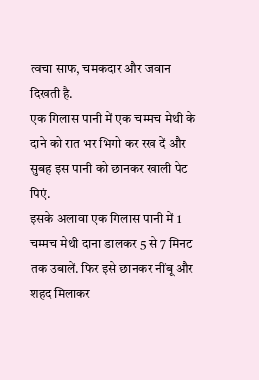त्वचा साफ, चमकदार और जवान दिखती है.
एक गिलास पानी में एक चम्मच मेथी के दाने को रात भर भिगो कर रख दें और सुबह इस पानी को छानकर खाली पेट पिएं.
इसके अलावा एक गिलास पानी में 1 चम्मच मेथी दाना डालकर 5 से 7 मिनट तक उबालें. फिर इसे छानकर नींबू और शहद मिलाकर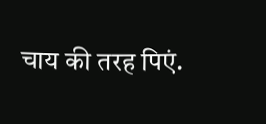चाय की तरह पिएं.